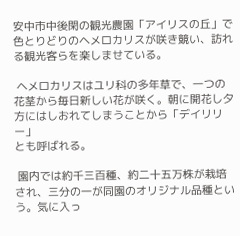安中市中後閑の観光農園「アイリスの丘」で色とりどりのヘメロカリスが咲き競い、訪れる観光客らを楽しませている。

 ヘメロカリスはユリ科の多年草で、一つの花茎から毎日新しい花が咲く。朝に開花し夕方にはしおれてしまうことから「デイリリー」
とも呼ばれる。

 園内では約千三百種、約二十五万株が栽培され、三分の一が同園のオリジナル品種という。気に入っ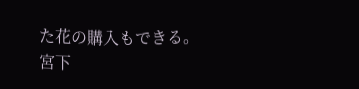た花の購入もできる。
宮下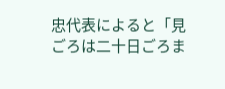忠代表によると「見ごろは二十日ごろま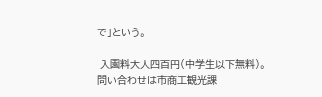で」という。

 入園料大人四百円(中学生以下無料)。問い合わせは市商工観光課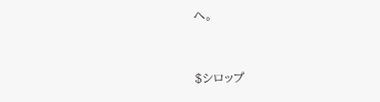へ。


$シロップ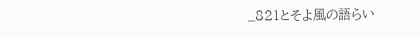_821とそよ風の語らい